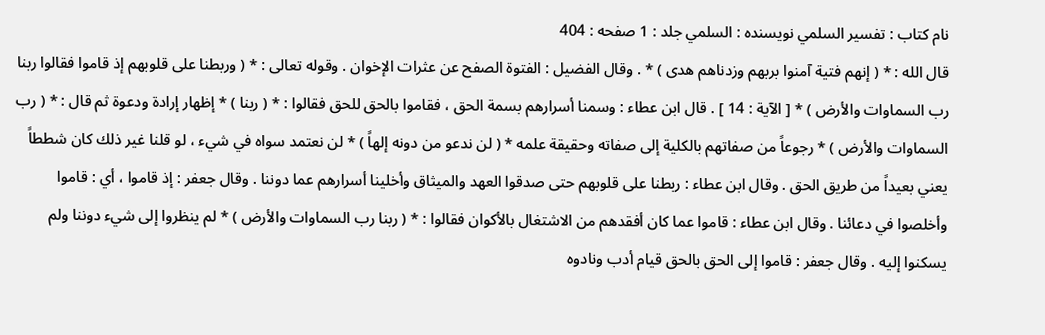نام کتاب : تفسير السلمي نویسنده : السلمي جلد : 1 صفحه : 404
قال الله : * ( إنهم فتية آمنوا بربهم وزدناهم هدى ) * . وقال الفضيل : الفتوة الصفح عن عثرات الإخوان . وقوله تعالى : * ( وربطنا على قلوبهم إذ قاموا فقالوا ربنا رب السماوات والأرض ) * [ الآية : 14 ] . قال ابن عطاء : وسمنا أسرارهم بسمة الحق ، فقاموا بالحق للحق فقالوا : * ( ربنا ) * إظهار إرادة ودعوة ثم قال : * ( رب السماوات والأرض ) * رجوعاً من صفاتهم بالكلية إلى صفاته وحقيقة علمه * ( لن ندعو من دونه إلهاً ) * لن نعتمد سواه في شيء ، لو قلنا غير ذلك كان شططاً يعني بعيداً من طريق الحق . وقال ابن عطاء : ربطنا على قلوبهم حتى صدقوا العهد والميثاق وأخلينا أسرارهم عما دوننا . وقال جعفر : إذ قاموا ، أي : قاموا وأخلصوا في دعائنا . وقال ابن عطاء : قاموا عما كان أفقدهم من الاشتغال بالأكوان فقالوا : * ( ربنا رب السماوات والأرض ) * لم ينظروا إلى شيء دوننا ولم يسكنوا إليه . وقال جعفر : قاموا إلى الحق بالحق قيام أدب ونادوه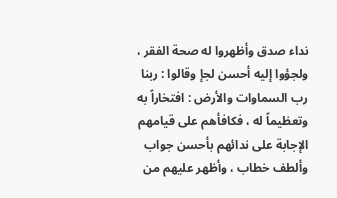نداء صدق وأظهروا له صحة الفقر ، ولجؤوا إليه أحسن لجإ وقالوا : ربنا رب السماوات والأرض : افتخاراً به وتعظيماً له ، فكافأهم على قيامهم الإجابة على ندائهم بأحسن جواب وألطف خطاب ، وأظهر عليهم من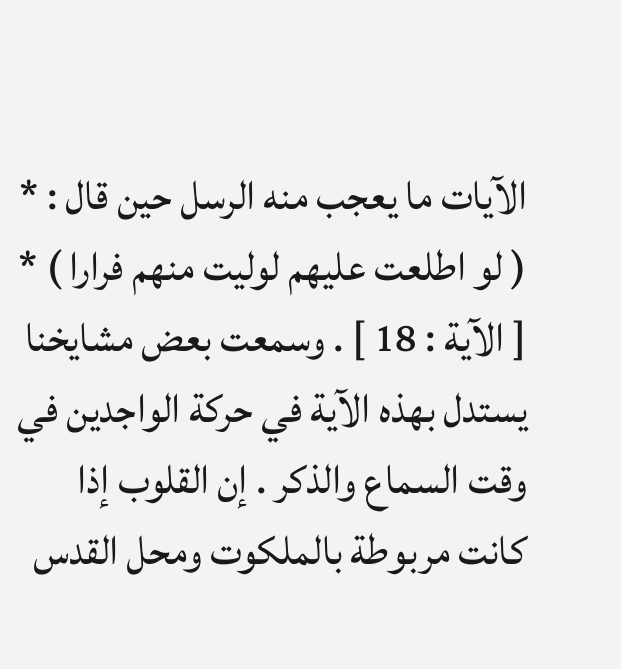الآيات ما يعجب منه الرسل حين قال : * ( لو اطلعت عليهم لوليت منهم فرارا ) * [ الآية : 18 ] . وسمعت بعض مشايخنا يستدل بهذه الآية في حركة الواجدين في وقت السماع والذكر . إن القلوب إذا كانت مربوطة بالملكوت ومحل القدس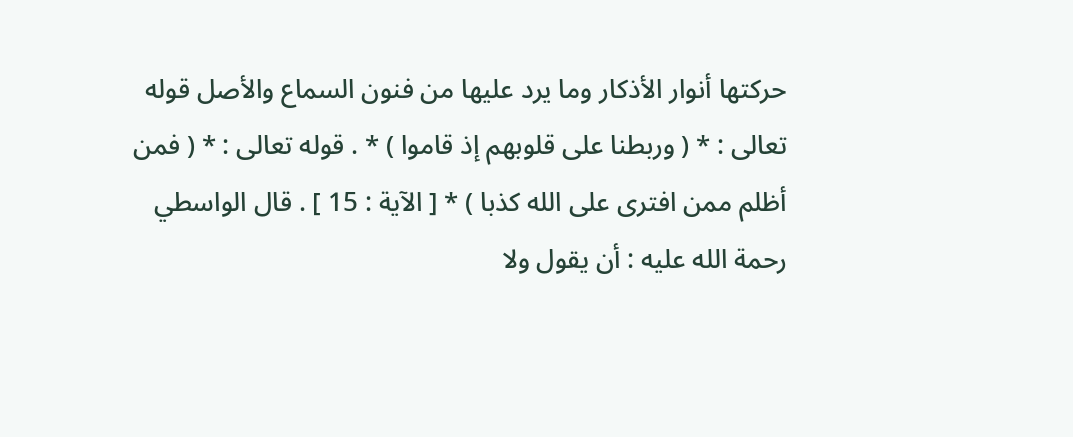حركتها أنوار الأذكار وما يرد عليها من فنون السماع والأصل قوله تعالى : * ( وربطنا على قلوبهم إذ قاموا ) * . قوله تعالى : * ( فمن أظلم ممن افترى على الله كذبا ) * [ الآية : 15 ] . قال الواسطي رحمة الله عليه : أن يقول ولا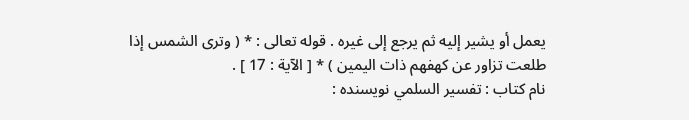يعمل أو يشير إليه ثم يرجع إلى غيره . قوله تعالى : * ( وترى الشمس إذا طلعت تزاور عن كهفهم ذات اليمين ) * [ الآية : 17 ] .
نام کتاب : تفسير السلمي نویسنده :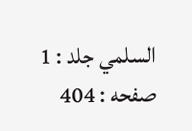السلمي جلد : 1 صفحه : 404